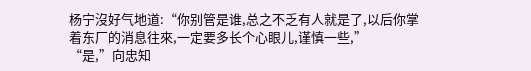杨宁沒好气地道:“你别管是谁,总之不乏有人就是了,以后你掌着东厂的消息往來,一定要多长个心眼儿,谨慎一些,”
“是,”向忠知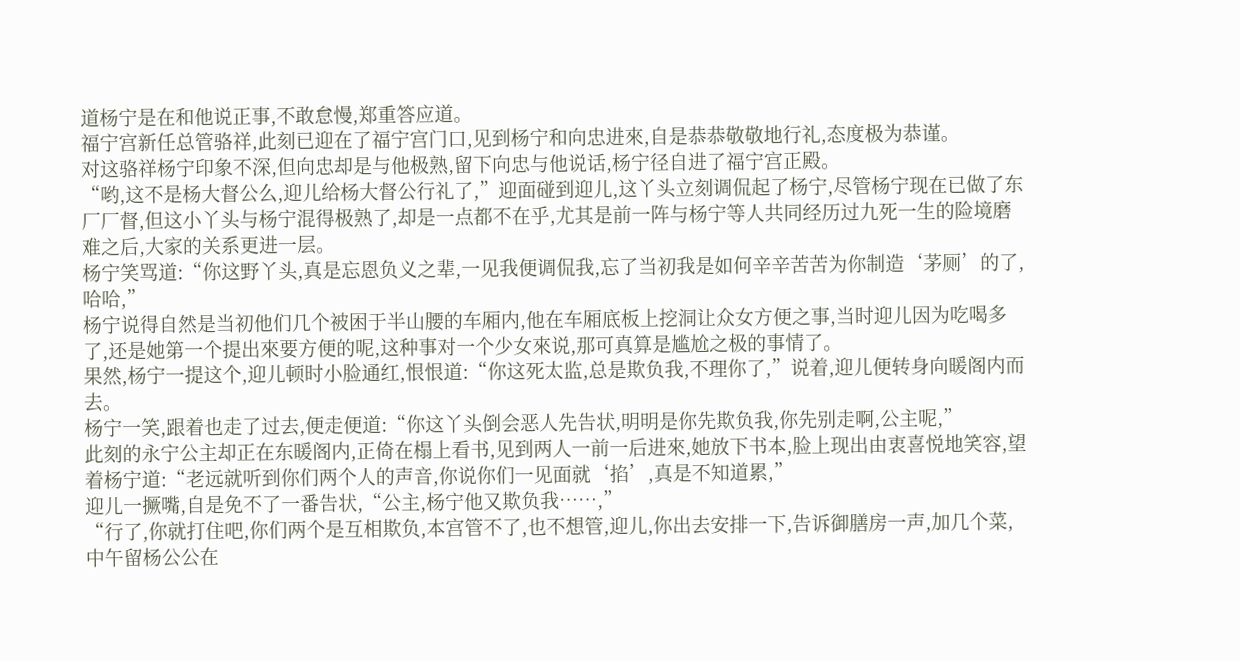道杨宁是在和他说正事,不敢怠慢,郑重答应道。
福宁宫新任总管骆祥,此刻已迎在了福宁宫门口,见到杨宁和向忠进來,自是恭恭敬敬地行礼,态度极为恭谨。
对这骆祥杨宁印象不深,但向忠却是与他极熟,留下向忠与他说话,杨宁径自进了福宁宫正殿。
“哟,这不是杨大督公么,迎儿给杨大督公行礼了,”迎面碰到迎儿,这丫头立刻调侃起了杨宁,尽管杨宁现在已做了东厂厂督,但这小丫头与杨宁混得极熟了,却是一点都不在乎,尤其是前一阵与杨宁等人共同经历过九死一生的险境磨难之后,大家的关系更进一层。
杨宁笑骂道:“你这野丫头,真是忘恩负义之辈,一见我便调侃我,忘了当初我是如何辛辛苦苦为你制造‘茅厕’的了,哈哈,”
杨宁说得自然是当初他们几个被困于半山腰的车厢内,他在车厢底板上挖洞让众女方便之事,当时迎儿因为吃喝多了,还是她第一个提出來要方便的呢,这种事对一个少女來说,那可真算是尴尬之极的事情了。
果然,杨宁一提这个,迎儿顿时小脸通红,恨恨道:“你这死太监,总是欺负我,不理你了,”说着,迎儿便转身向暖阁内而去。
杨宁一笑,跟着也走了过去,便走便道:“你这丫头倒会恶人先告状,明明是你先欺负我,你先别走啊,公主呢,”
此刻的永宁公主却正在东暖阁内,正倚在榻上看书,见到两人一前一后进來,她放下书本,脸上现出由衷喜悦地笑容,望着杨宁道:“老远就听到你们两个人的声音,你说你们一见面就‘掐’,真是不知道累,”
迎儿一撅嘴,自是免不了一番告状,“公主,杨宁他又欺负我……,”
“行了,你就打住吧,你们两个是互相欺负,本宫管不了,也不想管,迎儿,你出去安排一下,告诉御膳房一声,加几个菜,中午留杨公公在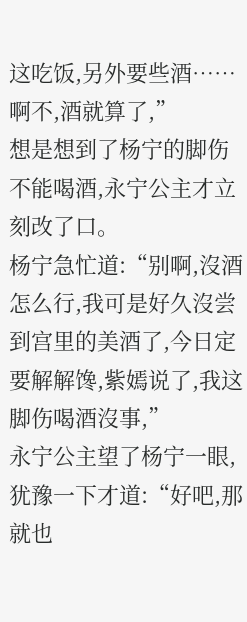这吃饭,另外要些酒……啊不,酒就算了,”
想是想到了杨宁的脚伤不能喝酒,永宁公主才立刻改了口。
杨宁急忙道:“别啊,沒酒怎么行,我可是好久沒尝到宫里的美酒了,今日定要解解馋,紫嫣说了,我这脚伤喝酒沒事,”
永宁公主望了杨宁一眼,犹豫一下才道:“好吧,那就也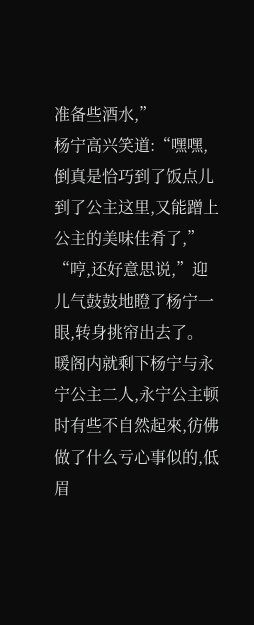准备些酒水,”
杨宁高兴笑道:“嘿嘿,倒真是恰巧到了饭点儿到了公主这里,又能蹭上公主的美味佳肴了,”
“哼,还好意思说,”迎儿气鼓鼓地瞪了杨宁一眼,转身挑帘出去了。
暖阁内就剩下杨宁与永宁公主二人,永宁公主顿时有些不自然起來,彷佛做了什么亏心事似的,低眉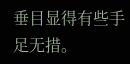垂目显得有些手足无措。